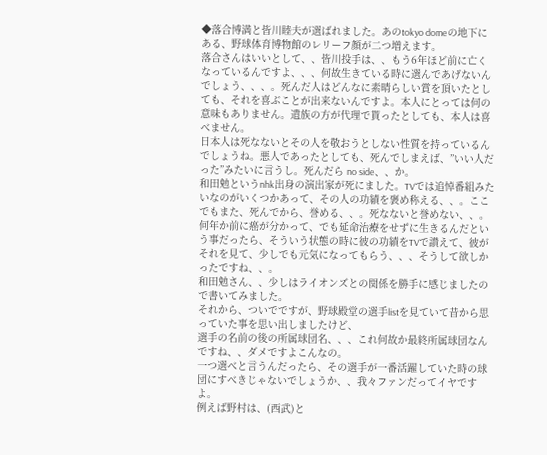◆落合博満と皆川睦夫が選ばれました。あのtokyo domeの地下にある、野球体育博物館のレリーフ顔が二つ増えます。
落合さんはいいとして、、皆川投手は、、もう6年ほど前に亡くなっているんですよ、、、何故生きている時に選んであげないんでしょう、、、。死んだ人はどんなに素晴らしい賞を頂いたとしても、それを喜ぶことが出来ないんですよ。本人にとっては何の意味もありません。遺族の方が代理で貰ったとしても、本人は喜べません。
日本人は死なないとその人を敬おうとしない性質を持っているんでしょうね。悪人であったとしても、死んでしまえば、”いい人だった”みたいに言うし。死んだら no side、、か。
和田勉というnhk出身の演出家が死にました。TVでは追悼番組みたいなのがいくつかあって、その人の功績を褒め称える、、。ここでもまた、死んでから、誉める、、。死なないと誉めない、、。
何年か前に癌が分かって、でも延命治療をせずに生きるんだという事だったら、そういう状態の時に彼の功績をTVで讃えて、彼がそれを見て、少しでも元気になってもらう、、、そうして欲しかったですね、、。
和田勉さん、、少しはライオンズとの関係を勝手に感じましたので書いてみました。
それから、ついでですが、野球殿堂の選手listを見ていて昔から思っていた事を思い出しましたけど、
選手の名前の後の所属球団名、、、これ何故か最終所属球団なんですね、、ダメですよこんなの。
一つ選べと言うんだったら、その選手が一番活躍していた時の球団にすべきじゃないでしょうか、、我々ファンだってイヤですよ。
例えば野村は、(西武)と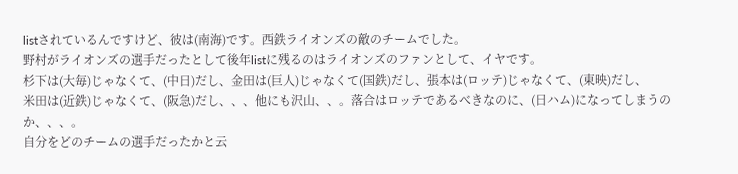listされているんですけど、彼は(南海)です。西鉄ライオンズの敵のチームでした。
野村がライオンズの選手だったとして後年listに残るのはライオンズのファンとして、イヤです。
杉下は(大毎)じゃなくて、(中日)だし、金田は(巨人)じゃなくて(国鉄)だし、張本は(ロッテ)じゃなくて、(東映)だし、
米田は(近鉄)じゃなくて、(阪急)だし、、、他にも沢山、、。落合はロッテであるべきなのに、(日ハム)になってしまうのか、、、。
自分をどのチームの選手だったかと云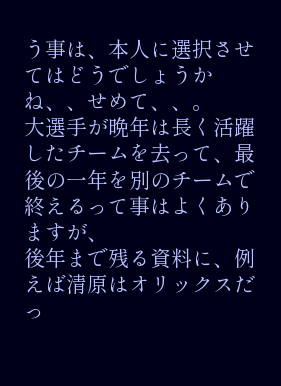う事は、本人に選択させてはどうでしょうかね、、せめて、、。
大選手が晩年は長く活躍したチームを去って、最後の一年を別のチームで終えるって事はよくありますが、
後年まで残る資料に、例えば清原はオリックスだっ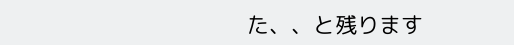た、、と残ります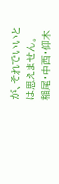が、それでいいとは思えません。
稲尾・中西・仰木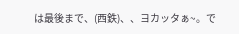は最後まで、(西鉄)、、ヨカッタぁ~。で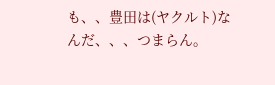も、、豊田は(ヤクルト)なんだ、、、つまらん。